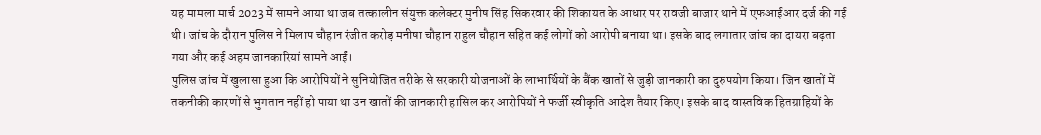यह मामला मार्च 2023 में सामने आया था जब तत्कालीन संयुक्त कलेक्टर मुनीष सिंह सिकरवार की शिकायत के आधार पर रावजी बाजार थाने में एफआईआर दर्ज की गई थी। जांच के दौरान पुलिस ने मिलाप चौहान रंजीत करोड़ मनीषा चौहान राहुल चौहान सहित कई लोगों को आरोपी बनाया था। इसके बाद लगातार जांच का दायरा बढ़ता गया और कई अहम जानकारियां सामने आईं।
पुलिस जांच में खुलासा हुआ कि आरोपियों ने सुनियोजित तरीके से सरकारी योजनाओं के लाभार्थियों के बैंक खातों से जुड़ी जानकारी का दुरुपयोग किया। जिन खातों में तकनीकी कारणों से भुगतान नहीं हो पाया था उन खातों की जानकारी हासिल कर आरोपियों ने फर्जी स्वीकृति आदेश तैयार किए। इसके बाद वास्तविक हितग्राहियों के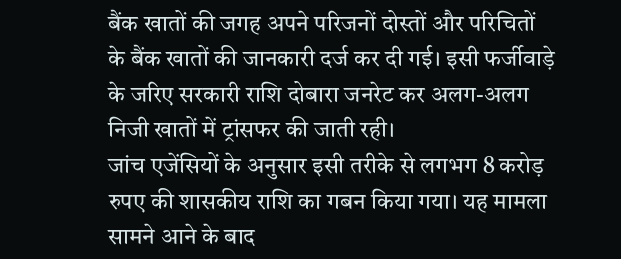बैंक खातों की जगह अपने परिजनों दोस्तों और परिचितों के बैंक खातों की जानकारी दर्ज कर दी गई। इसी फर्जीवाड़े के जरिए सरकारी राशि दोबारा जनरेट कर अलग-अलग निजी खातों में ट्रांसफर की जाती रही।
जांच एजेंसियों के अनुसार इसी तरीके से लगभग 8 करोड़ रुपए की शासकीय राशि का गबन किया गया। यह मामला सामने आने के बाद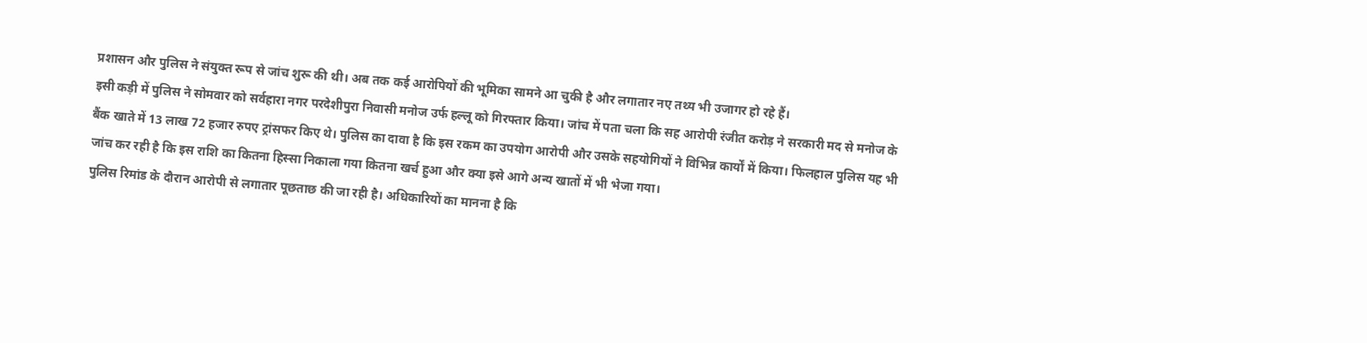प्रशासन और पुलिस ने संयुक्त रूप से जांच शुरू की थी। अब तक कई आरोपियों की भूमिका सामने आ चुकी है और लगातार नए तथ्य भी उजागर हो रहे हैं।
इसी कड़ी में पुलिस ने सोमवार को सर्वहारा नगर परदेशीपुरा निवासी मनोज उर्फ हल्लू को गिरफ्तार किया। जांच में पता चला कि सह आरोपी रंजीत करोड़ ने सरकारी मद से मनोज के बैंक खाते में 13 लाख 72 हजार रुपए ट्रांसफर किए थे। पुलिस का दावा है कि इस रकम का उपयोग आरोपी और उसके सहयोगियों ने विभिन्न कार्यों में किया। फिलहाल पुलिस यह भी जांच कर रही है कि इस राशि का कितना हिस्सा निकाला गया कितना खर्च हुआ और क्या इसे आगे अन्य खातों में भी भेजा गया।
पुलिस रिमांड के दौरान आरोपी से लगातार पूछताछ की जा रही है। अधिकारियों का मानना है कि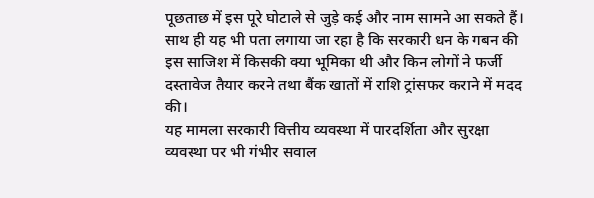पूछताछ में इस पूरे घोटाले से जुड़े कई और नाम सामने आ सकते हैं। साथ ही यह भी पता लगाया जा रहा है कि सरकारी धन के गबन की इस साजिश में किसकी क्या भूमिका थी और किन लोगों ने फर्जी दस्तावेज तैयार करने तथा बैंक खातों में राशि ट्रांसफर कराने में मदद की।
यह मामला सरकारी वित्तीय व्यवस्था में पारदर्शिता और सुरक्षा व्यवस्था पर भी गंभीर सवाल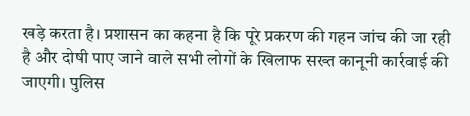खड़े करता है। प्रशासन का कहना है कि पूरे प्रकरण की गहन जांच की जा रही है और दोषी पाए जाने वाले सभी लोगों के खिलाफ सख्त कानूनी कार्रवाई की जाएगी। पुलिस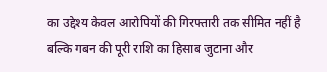का उद्देश्य केवल आरोपियों की गिरफ्तारी तक सीमित नहीं है बल्कि गबन की पूरी राशि का हिसाब जुटाना और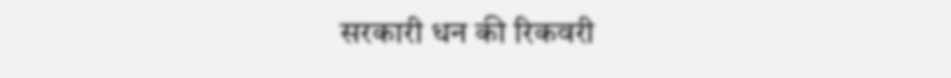सरकारी धन की रिकवरी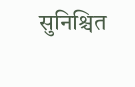सुनिश्चित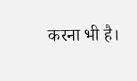करना भी है।